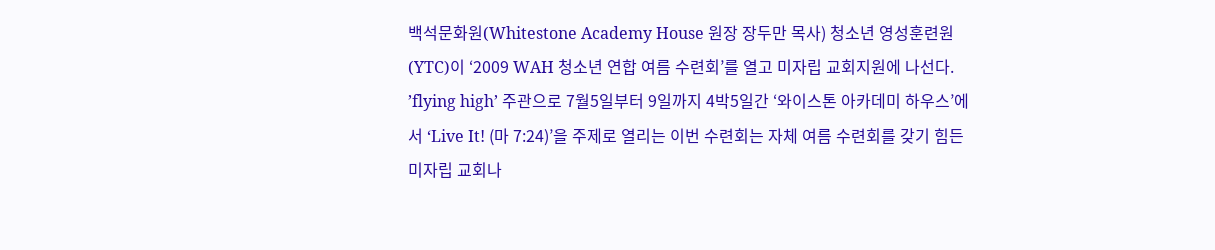백석문화원(Whitestone Academy House 원장 장두만 목사) 청소년 영성훈련원(YTC)이 ‘2009 WAH 청소년 연합 여름 수련회’를 열고 미자립 교회지원에 나선다.
’flying high’ 주관으로 7월5일부터 9일까지 4박5일간 ‘와이스톤 아카데미 하우스’에서 ‘Live It! (마 7:24)’을 주제로 열리는 이번 수련회는 자체 여름 수련회를 갖기 힘든 미자립 교회나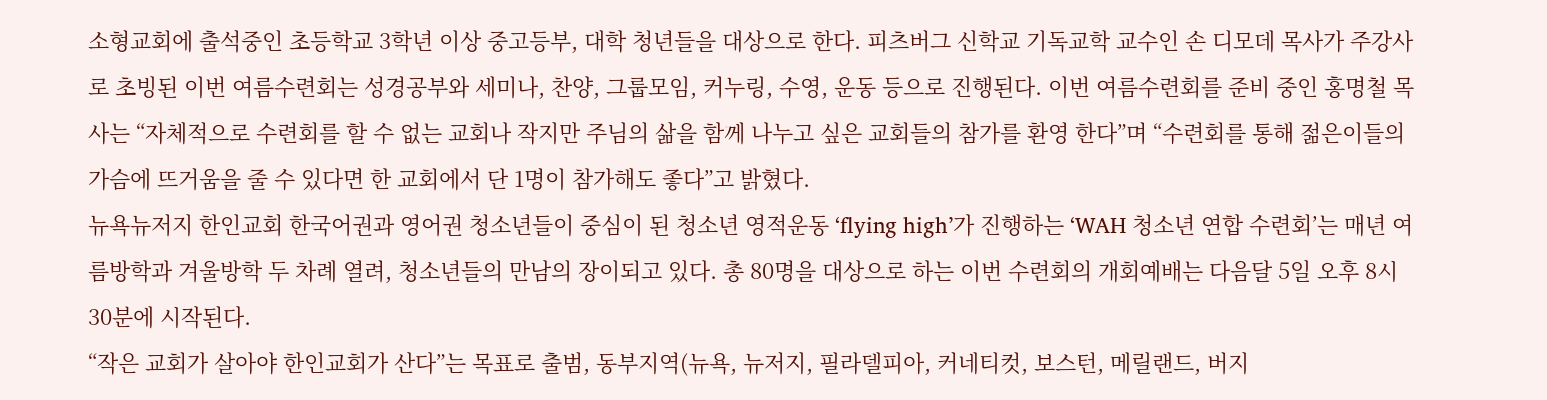소형교회에 출석중인 초등학교 3학년 이상 중고등부, 대학 청년들을 대상으로 한다. 피츠버그 신학교 기독교학 교수인 손 디모데 목사가 주강사로 초빙된 이번 여름수련회는 성경공부와 세미나, 찬양, 그룹모임, 커누링, 수영, 운동 등으로 진행된다. 이번 여름수련회를 준비 중인 홍명철 목사는 “자체적으로 수련회를 할 수 없는 교회나 작지만 주님의 삶을 함께 나누고 싶은 교회들의 참가를 환영 한다”며 “수련회를 통해 젊은이들의 가슴에 뜨거움을 줄 수 있다면 한 교회에서 단 1명이 참가해도 좋다”고 밝혔다.
뉴욕뉴저지 한인교회 한국어권과 영어권 청소년들이 중심이 된 청소년 영적운동 ‘flying high’가 진행하는 ‘WAH 청소년 연합 수련회’는 매년 여름방학과 겨울방학 두 차례 열려, 청소년들의 만남의 장이되고 있다. 총 80명을 대상으로 하는 이번 수련회의 개회예배는 다음달 5일 오후 8시30분에 시작된다.
“작은 교회가 살아야 한인교회가 산다”는 목표로 출범, 동부지역(뉴욕, 뉴저지, 필라델피아, 커네티컷, 보스턴, 메릴랜드, 버지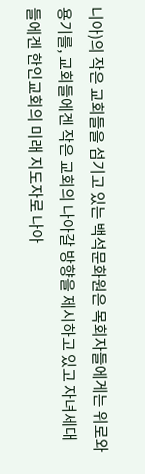니아)의 작은 교회들을 섬기고 있는 백석문화원은 목회자들에게는 위로와 용기를, 교회들에겐 작은 교회의 나아갈 방향을 제시하고 있고 자녀세대들에겐 한인교회의 미래 지도자로 나아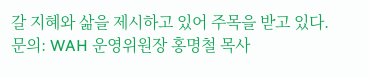갈 지혜와 삶을 제시하고 있어 주목을 받고 있다. 문의: WAH 운영위원장 홍명철 목사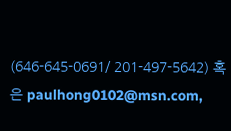(646-645-0691/ 201-497-5642) 혹은 paulhong0102@msn.com,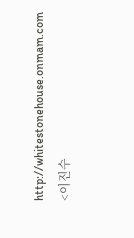http://whitestonehouse.onmam.com
<이진수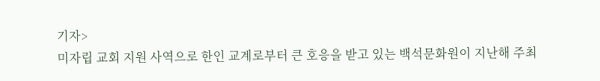기자>
미자립 교회 지원 사역으로 한인 교계로부터 큰 호응을 받고 있는 백석문화원이 지난해 주최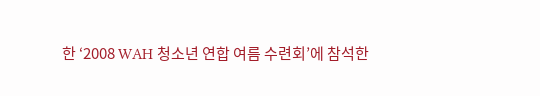한 ‘2008 WAH 청소년 연합 여름 수련회’에 참석한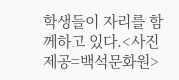학생들이 자리를 함께하고 있다.<사진제공=백석문화원>